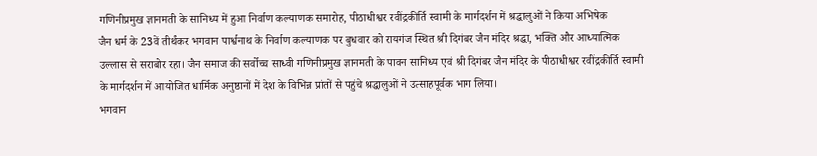गणिनीप्रमुख ज्ञानमती के सानिध्य में हुआ निर्वाण कल्याणक समारोह, पीठाधीश्वर रवींद्रकीर्ति स्वामी के मार्गदर्शन में श्रद्धालुओं ने किया अभिषेक
जैन धर्म के 23वें तीर्थंकर भगवान पार्श्वनाथ के निर्वाण कल्याणक पर बुधवार को रायगंज स्थित श्री दिगंबर जैन मंदिर श्रद्धा, भक्ति और आध्यात्मिक उल्लास से सराबोर रहा। जैन समाज की सर्वोच्च साध्वी गणिनीप्रमुख ज्ञानमती के पावन सानिध्य एवं श्री दिगंबर जैन मंदिर के पीठाधीश्वर रवींद्रकीर्ति स्वामी के मार्गदर्शन में आयोजित धार्मिक अनुष्ठानों में देश के विभिन्न प्रांतों से पहुंचे श्रद्धालुओं ने उत्साहपूर्वक भाग लिया।
भगवान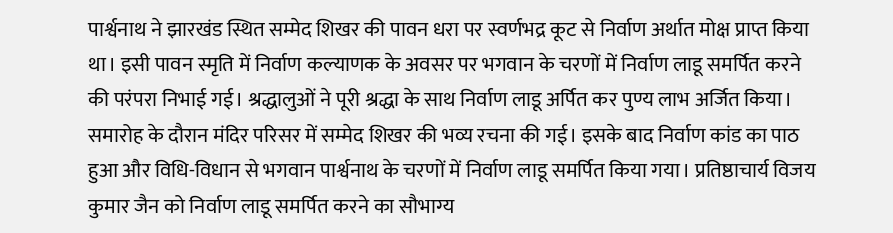पार्श्वनाथ ने झारखंड स्थित सम्मेद शिखर की पावन धरा पर स्वर्णभद्र कूट से निर्वाण अर्थात मोक्ष प्राप्त किया था। इसी पावन स्मृति में निर्वाण कल्याणक के अवसर पर भगवान के चरणों में निर्वाण लाडू समर्पित करने की परंपरा निभाई गई। श्रद्धालुओं ने पूरी श्रद्धा के साथ निर्वाण लाडू अर्पित कर पुण्य लाभ अर्जित किया।
समारोह के दौरान मंदिर परिसर में सम्मेद शिखर की भव्य रचना की गई। इसके बाद निर्वाण कांड का पाठ हुआ और विधि-विधान से भगवान पार्श्वनाथ के चरणों में निर्वाण लाडू समर्पित किया गया। प्रतिष्ठाचार्य विजय कुमार जैन को निर्वाण लाडू समर्पित करने का सौभाग्य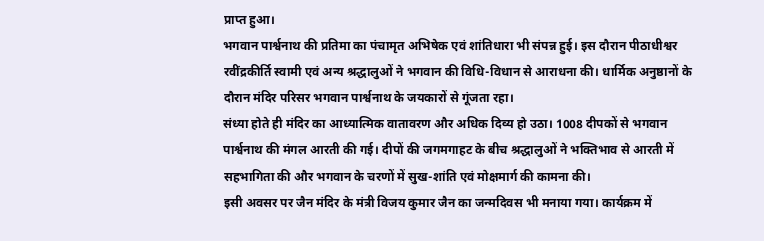प्राप्त हुआ।
भगवान पार्श्वनाथ की प्रतिमा का पंचामृत अभिषेक एवं शांतिधारा भी संपन्न हुई। इस दौरान पीठाधीश्वर रवींद्रकीर्ति स्वामी एवं अन्य श्रद्धालुओं ने भगवान की विधि-विधान से आराधना की। धार्मिक अनुष्ठानों के दौरान मंदिर परिसर भगवान पार्श्वनाथ के जयकारों से गूंजता रहा।
संध्या होते ही मंदिर का आध्यात्मिक वातावरण और अधिक दिव्य हो उठा। 1008 दीपकों से भगवान पार्श्वनाथ की मंगल आरती की गई। दीपों की जगमगाहट के बीच श्रद्धालुओं ने भक्तिभाव से आरती में सहभागिता की और भगवान के चरणों में सुख-शांति एवं मोक्षमार्ग की कामना की।
इसी अवसर पर जैन मंदिर के मंत्री विजय कुमार जैन का जन्मदिवस भी मनाया गया। कार्यक्रम में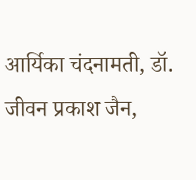आर्यिका चंदनामती, डॉ. जीवन प्रकाश जैन,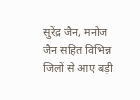सुरेंद्र जैन, मनोज जैन सहित विभिन्न जिलों से आए बड़ी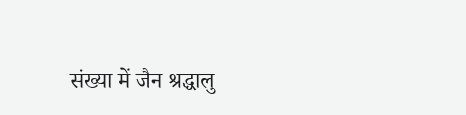संख्या में जैन श्रद्धालु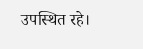उपस्थित रहे।